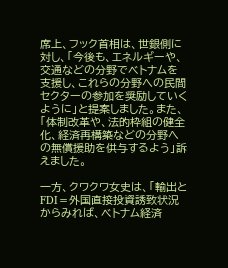席上、フック首相は、世銀側に対し、「今後も、エネルギーや、交通などの分野でベトナムを支援し、これらの分野への民間セクターの参加を奨励していくように」と提案しました。また、「体制改革や、法的枠組の健全化、経済再構築などの分野への無償援助を供与するよう」訴えました。

一方、クワクワ女史は、「輸出とFDI=外国直接投資誘致状況からみれば、ベトナム経済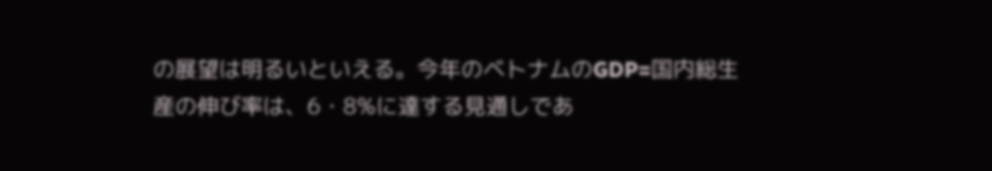の展望は明るいといえる。今年のベトナムのGDP=国内総生産の伸び率は、6・8%に達する見通しであ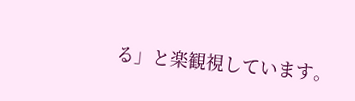る」と楽観視しています。